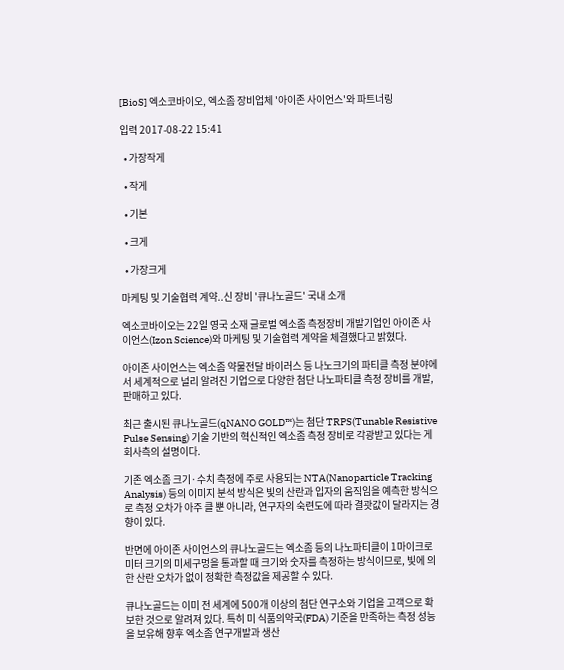[BioS] 엑소코바이오, 엑소좀 장비업체 '아이존 사이언스'와 파트너링

입력 2017-08-22 15:41

  • 가장작게

  • 작게

  • 기본

  • 크게

  • 가장크게

마케팅 및 기술협력 계약..신 장비 '큐나노골드' 국내 소개

엑소코바이오는 22일 영국 소재 글로벌 엑소좀 측정장비 개발기업인 아이존 사이언스(Izon Science)와 마케팅 및 기술협력 계약을 체결했다고 밝혔다.

아이존 사이언스는 엑소좀 약물전달 바이러스 등 나노크기의 파티클 측정 분야에서 세계적으로 널리 알려진 기업으로 다양한 첨단 나노파티클 측정 장비를 개발, 판매하고 있다.

최근 출시된 큐나노골드(qNANO GOLD™)는 첨단 TRPS(Tunable Resistive Pulse Sensing) 기술 기반의 혁신적인 엑소좀 측정 장비로 각광받고 있다는 게 회사측의 설명이다.

기존 엑소좀 크기·수치 측정에 주로 사용되는 NTA(Nanoparticle Tracking Analysis) 등의 이미지 분석 방식은 빛의 산란과 입자의 움직임을 예측한 방식으로 측정 오차가 아주 클 뿐 아니라, 연구자의 숙련도에 따라 결괏값이 달라지는 경향이 있다.

반면에 아이존 사이언스의 큐나노골드는 엑소좀 등의 나노파티클이 1마이크로미터 크기의 미세구멍을 통과할 때 크기와 숫자를 측정하는 방식이므로, 빛에 의한 산란 오차가 없이 정확한 측정값을 제공할 수 있다.

큐나노골드는 이미 전 세계에 500개 이상의 첨단 연구소와 기업을 고객으로 확보한 것으로 알려져 있다. 특히 미 식품의약국(FDA) 기준을 만족하는 측정 성능을 보유해 향후 엑소좀 연구개발과 생산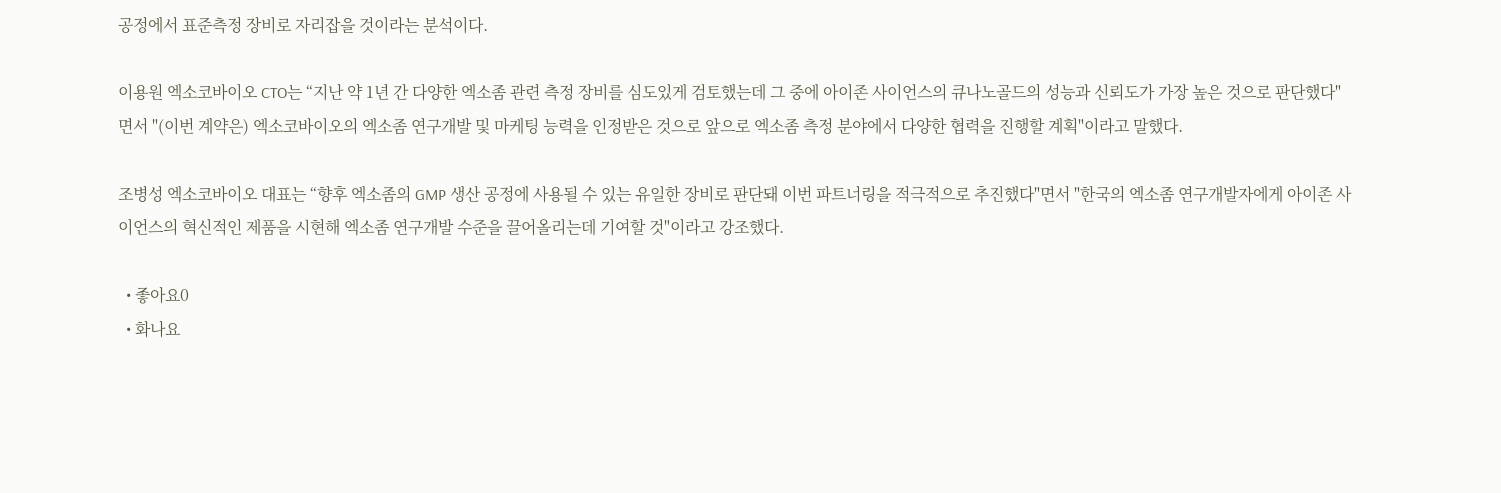공정에서 표준측정 장비로 자리잡을 것이라는 분석이다.

이용원 엑소코바이오 CTO는 “지난 약 1년 간 다양한 엑소좀 관련 측정 장비를 심도있게 검토했는데 그 중에 아이존 사이언스의 큐나노골드의 성능과 신뢰도가 가장 높은 것으로 판단했다"면서 "(이번 계약은) 엑소코바이오의 엑소좀 연구개발 및 마케팅 능력을 인정받은 것으로 앞으로 엑소좀 측정 분야에서 다양한 협력을 진행할 계획"이라고 말했다.

조병성 엑소코바이오 대표는 “향후 엑소좀의 GMP 생산 공정에 사용될 수 있는 유일한 장비로 판단돼 이번 파트너링을 적극적으로 추진했다"면서 "한국의 엑소좀 연구개발자에게 아이존 사이언스의 혁신적인 제품을 시현해 엑소좀 연구개발 수준을 끌어올리는데 기여할 것"이라고 강조했다.

  • 좋아요0
  • 화나요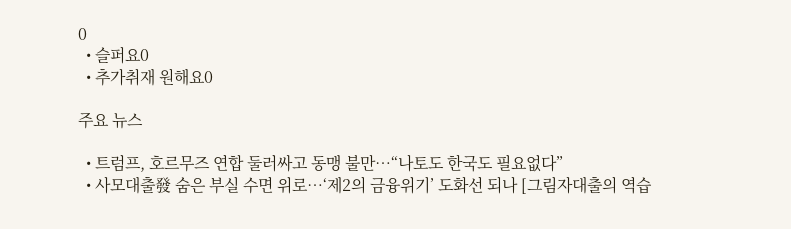0
  • 슬퍼요0
  • 추가취재 원해요0

주요 뉴스

  • 트럼프, 호르무즈 연합 둘러싸고 동맹 불만…“나토도 한국도 필요없다”
  • 사모대출發 숨은 부실 수면 위로…‘제2의 금융위기’ 도화선 되나 [그림자대출의 역습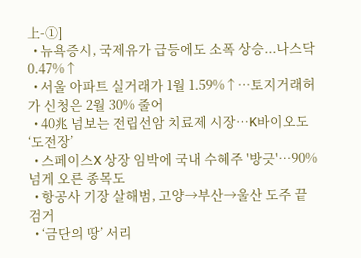上-①]
  • 뉴욕증시, 국제유가 급등에도 소폭 상승...나스닥 0.47%↑
  • 서울 아파트 실거래가 1월 1.59%↑…토지거래허가 신청은 2월 30% 줄어
  • 40兆 넘보는 전립선암 치료제 시장…K바이오도 ‘도전장’
  • 스페이스X 상장 임박에 국내 수혜주 '방긋'…90% 넘게 오른 종목도
  • 항공사 기장 살해범, 고양→부산→울산 도주 끝 검거
  • ‘금단의 땅’ 서리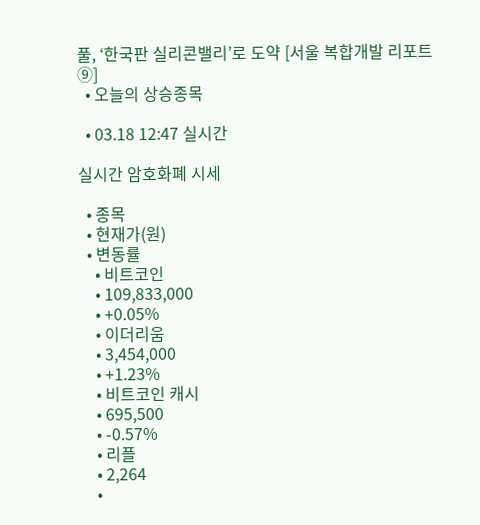풀, ‘한국판 실리콘밸리’로 도약 [서울 복합개발 리포트 ⑨]
  • 오늘의 상승종목

  • 03.18 12:47 실시간

실시간 암호화폐 시세

  • 종목
  • 현재가(원)
  • 변동률
    • 비트코인
    • 109,833,000
    • +0.05%
    • 이더리움
    • 3,454,000
    • +1.23%
    • 비트코인 캐시
    • 695,500
    • -0.57%
    • 리플
    • 2,264
    •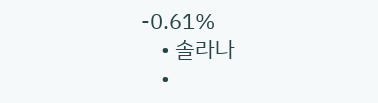-0.61%
    • 솔라나
    •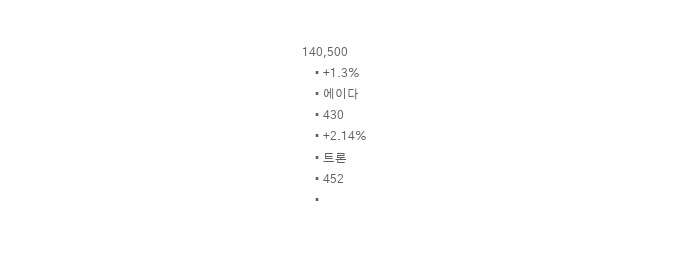140,500
    • +1.3%
    • 에이다
    • 430
    • +2.14%
    • 트론
    • 452
    •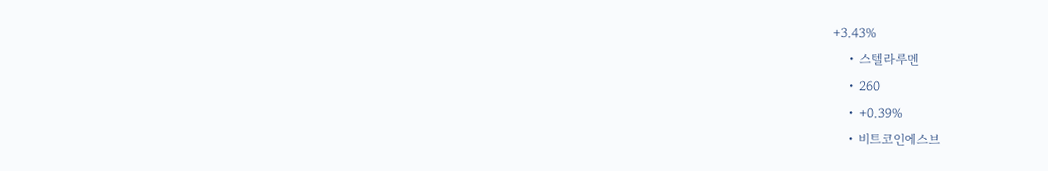+3.43%
    • 스텔라루멘
    • 260
    • +0.39%
    • 비트코인에스브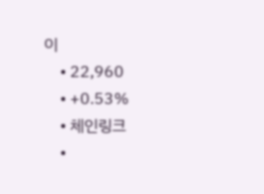이
    • 22,960
    • +0.53%
    • 체인링크
    •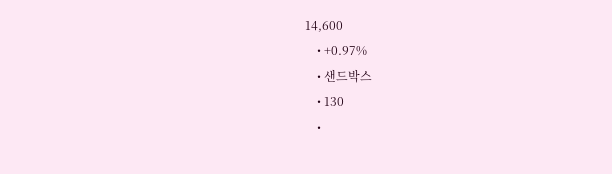14,600
    • +0.97%
    • 샌드박스
    • 130
    •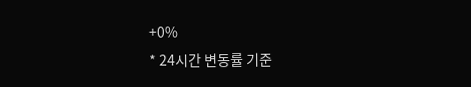+0%
* 24시간 변동률 기준